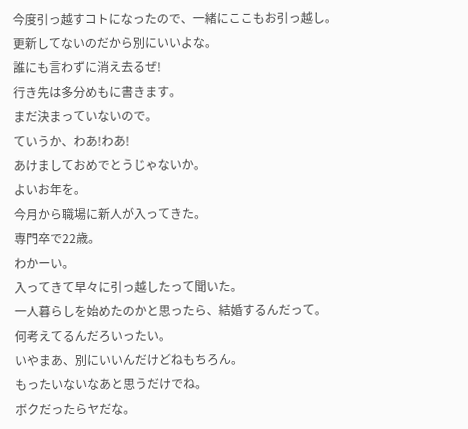今度引っ越すコトになったので、一緒にここもお引っ越し。
更新してないのだから別にいいよな。
誰にも言わずに消え去るぜ!
行き先は多分めもに書きます。
まだ決まっていないので。
ていうか、わあ!わあ!
あけましておめでとうじゃないか。
よいお年を。
今月から職場に新人が入ってきた。
専門卒で22歳。
わかーい。
入ってきて早々に引っ越したって聞いた。
一人暮らしを始めたのかと思ったら、結婚するんだって。
何考えてるんだろいったい。
いやまあ、別にいいんだけどねもちろん。
もったいないなあと思うだけでね。
ボクだったらヤだな。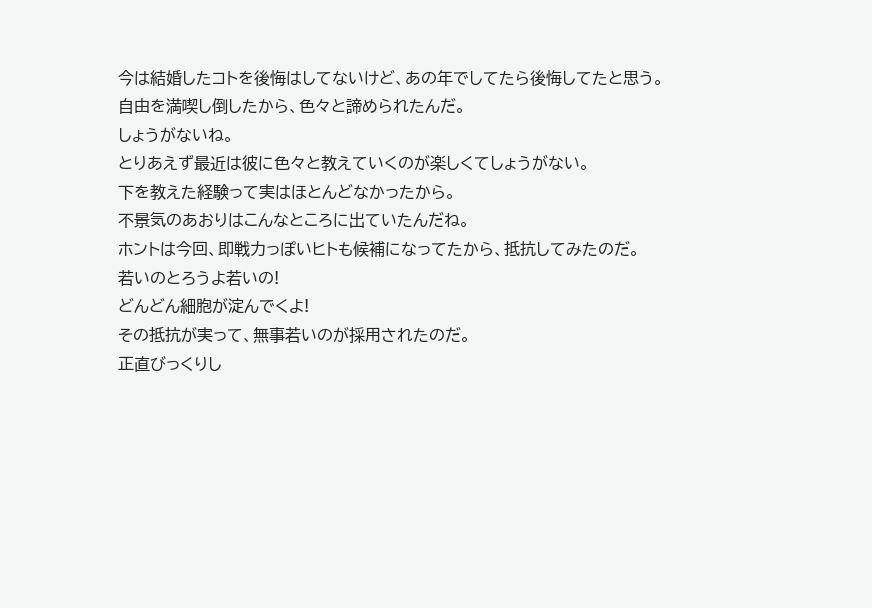今は結婚したコトを後悔はしてないけど、あの年でしてたら後悔してたと思う。
自由を満喫し倒したから、色々と諦められたんだ。
しょうがないね。
とりあえず最近は彼に色々と教えていくのが楽しくてしょうがない。
下を教えた経験って実はほとんどなかったから。
不景気のあおりはこんなところに出ていたんだね。
ホントは今回、即戦力っぽいヒトも候補になってたから、抵抗してみたのだ。
若いのとろうよ若いの!
どんどん細胞が淀んでくよ!
その抵抗が実って、無事若いのが採用されたのだ。
正直びっくりし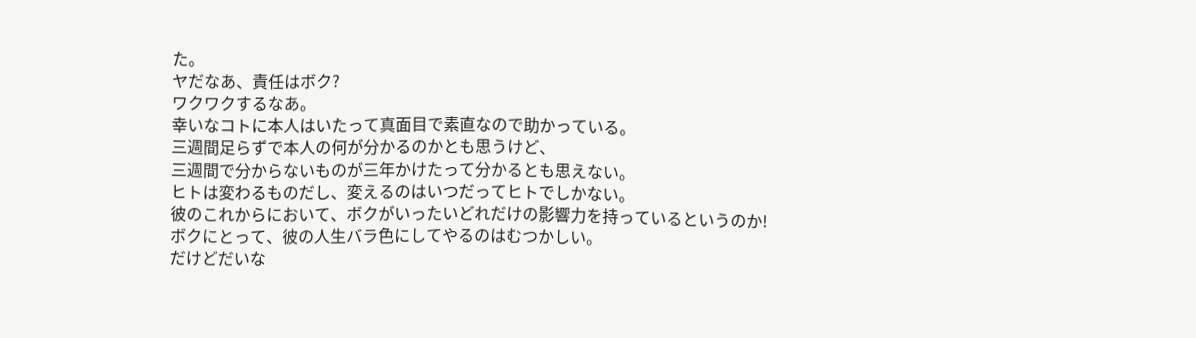た。
ヤだなあ、責任はボク?
ワクワクするなあ。
幸いなコトに本人はいたって真面目で素直なので助かっている。
三週間足らずで本人の何が分かるのかとも思うけど、
三週間で分からないものが三年かけたって分かるとも思えない。
ヒトは変わるものだし、変えるのはいつだってヒトでしかない。
彼のこれからにおいて、ボクがいったいどれだけの影響力を持っているというのか!
ボクにとって、彼の人生バラ色にしてやるのはむつかしい。
だけどだいな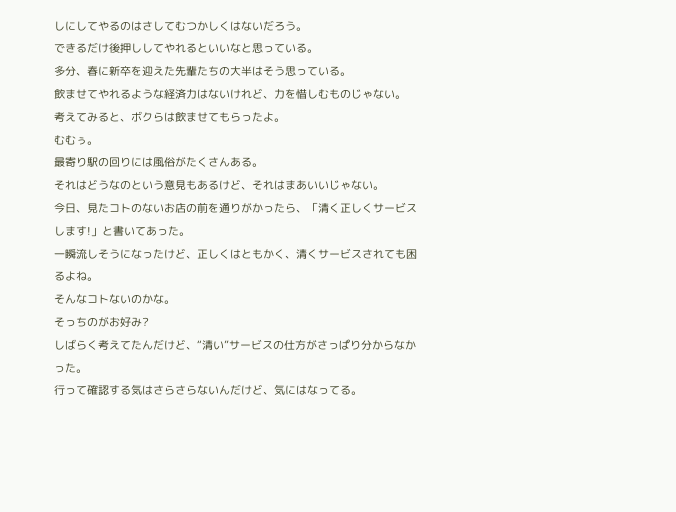しにしてやるのはさしてむつかしくはないだろう。
できるだけ後押ししてやれるといいなと思っている。
多分、春に新卒を迎えた先輩たちの大半はそう思っている。
飲ませてやれるような経済力はないけれど、力を惜しむものじゃない。
考えてみると、ボクらは飲ませてもらったよ。
むむぅ。
最寄り駅の回りには風俗がたくさんある。
それはどうなのという意見もあるけど、それはまあいいじゃない。
今日、見たコトのないお店の前を通りがかったら、「清く正しくサービスします!」と書いてあった。
一瞬流しそうになったけど、正しくはともかく、清くサービスされても困るよね。
そんなコトないのかな。
そっちのがお好み?
しばらく考えてたんだけど、“清い”サービスの仕方がさっぱり分からなかった。
行って確認する気はさらさらないんだけど、気にはなってる。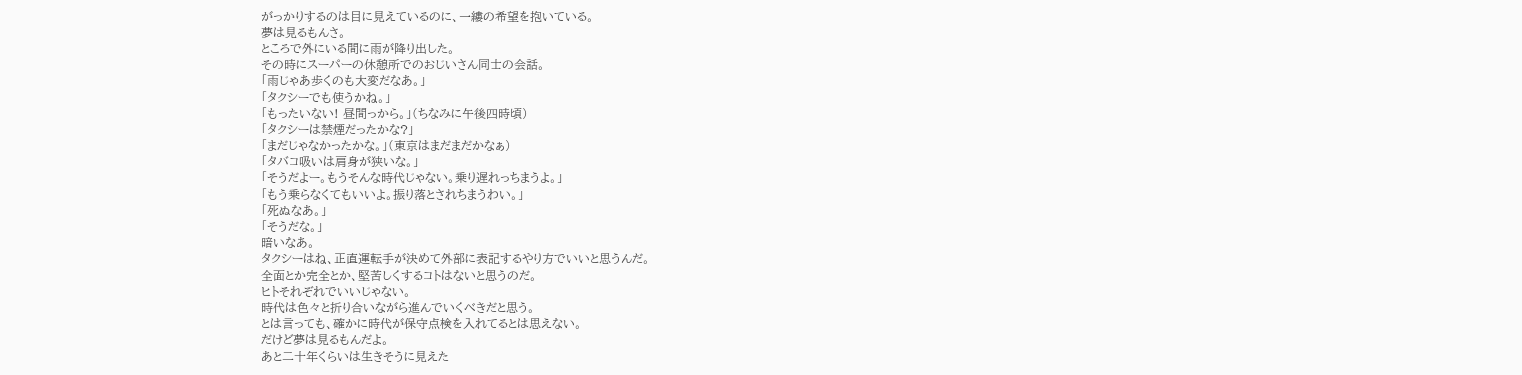がっかりするのは目に見えているのに、一縷の希望を抱いている。
夢は見るもんさ。
ところで外にいる間に雨が降り出した。
その時にスーパーの休憩所でのおじいさん同士の会話。
「雨じゃあ歩くのも大変だなあ。」
「タクシーでも使うかね。」
「もったいない! 昼間っから。」(ちなみに午後四時頃)
「タクシーは禁煙だったかな?」
「まだじゃなかったかな。」(東京はまだまだかなぁ)
「タバコ吸いは肩身が狭いな。」
「そうだよー。もうそんな時代じゃない。乗り遅れっちまうよ。」
「もう乗らなくてもいいよ。振り落とされちまうわい。」
「死ぬなあ。」
「そうだな。」
暗いなあ。
タクシーはね、正直運転手が決めて外部に表記するやり方でいいと思うんだ。
全面とか完全とか、堅苦しくするコトはないと思うのだ。
ヒトそれぞれでいいじゃない。
時代は色々と折り合いながら進んでいくべきだと思う。
とは言っても、確かに時代が保守点検を入れてるとは思えない。
だけど夢は見るもんだよ。
あと二十年くらいは生きそうに見えた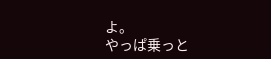よ。
やっぱ乗っと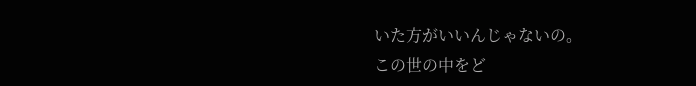いた方がいいんじゃないの。
この世の中をど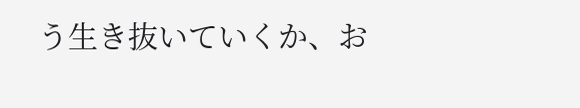う生き抜いていくか、お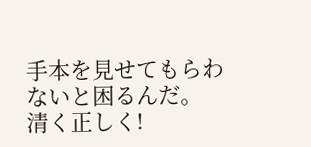手本を見せてもらわないと困るんだ。
清く正しく!